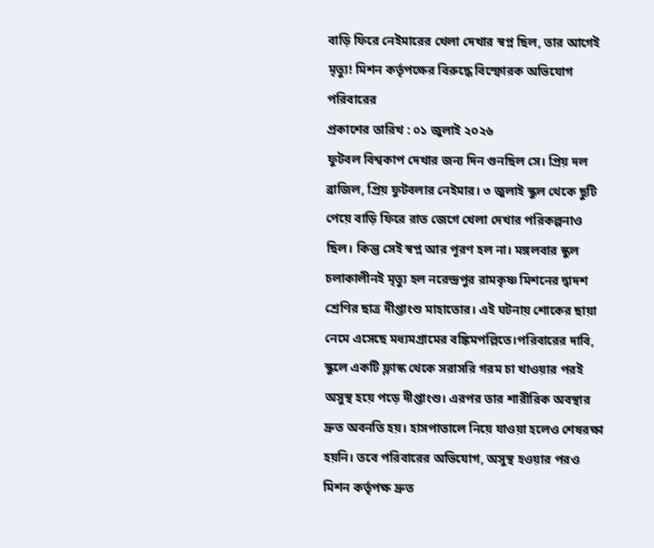বাড়ি ফিরে নেইমারের খেলা দেখার স্বপ্ন ছিল, তার আগেই মৃত্যু! মিশন কর্তৃপক্ষের বিরুদ্ধে বিস্ফোরক অভিযোগ পরিবারের
প্রকাশের তারিখ : ০১ জুলাই ২০২৬
ফুটবল বিশ্বকাপ দেখার জন্য দিন গুনছিল সে। প্রিয় দল ব্রাজিল, প্রিয় ফুটবলার নেইমার। ৩ জুলাই স্কুল থেকে ছুটি পেয়ে বাড়ি ফিরে রাত জেগে খেলা দেখার পরিকল্পনাও ছিল। কিন্তু সেই স্বপ্ন আর পূরণ হল না। মঙ্গলবার স্কুল চলাকালীনই মৃত্যু হল নরেন্দ্রপুর রামকৃষ্ণ মিশনের দ্বাদশ শ্রেণির ছাত্র দীপ্তাংশু মাহাতোর। এই ঘটনায় শোকের ছায়া নেমে এসেছে মধ্যমগ্রামের বঙ্কিমপল্লিতে।পরিবারের দাবি, স্কুলে একটি ফ্লাস্ক থেকে সরাসরি গরম চা খাওয়ার পরই অসুস্থ হয়ে পড়ে দীপ্তাংশু। এরপর তার শারীরিক অবস্থার দ্রুত অবনতি হয়। হাসপাতালে নিয়ে যাওয়া হলেও শেষরক্ষা হয়নি। তবে পরিবারের অভিযোগ, অসুস্থ হওয়ার পরও মিশন কর্তৃপক্ষ দ্রুত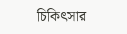চিকিৎসার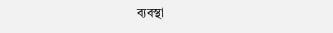ব্যবস্থা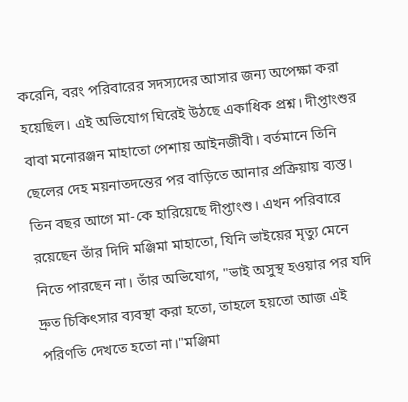করেনি, বরং পরিবারের সদস্যদের আসার জন্য অপেক্ষা করা হয়েছিল। এই অভিযোগ ঘিরেই উঠছে একাধিক প্রশ্ন। দীপ্তাংশুর বাবা মনোরঞ্জন মাহাতো পেশায় আইনজীবী। বর্তমানে তিনি ছেলের দেহ ময়নাতদন্তের পর বাড়িতে আনার প্রক্রিয়ায় ব্যস্ত। তিন বছর আগে মা-কে হারিয়েছে দীপ্তাংশু। এখন পরিবারে রয়েছেন তাঁর দিদি মঞ্জিমা মাহাতো, যিনি ভাইয়ের মৃত্যু মেনে নিতে পারছেন না। তাঁর অভিযোগ, "ভাই অসুস্থ হওয়ার পর যদি দ্রুত চিকিৎসার ব্যবস্থা করা হতো, তাহলে হয়তো আজ এই পরিণতি দেখতে হতো না।"মঞ্জিমা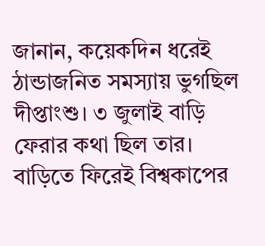জানান, কয়েকদিন ধরেই ঠান্ডাজনিত সমস্যায় ভুগছিল দীপ্তাংশু। ৩ জুলাই বাড়ি ফেরার কথা ছিল তার। বাড়িতে ফিরেই বিশ্বকাপের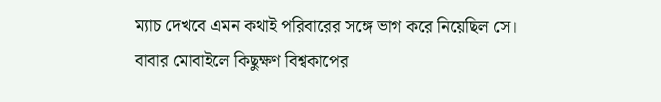ম্যাচ দেখবে এমন কথাই পরিবারের সঙ্গে ভাগ করে নিয়েছিল সে। বাবার মোবাইলে কিছুক্ষণ বিশ্বকাপের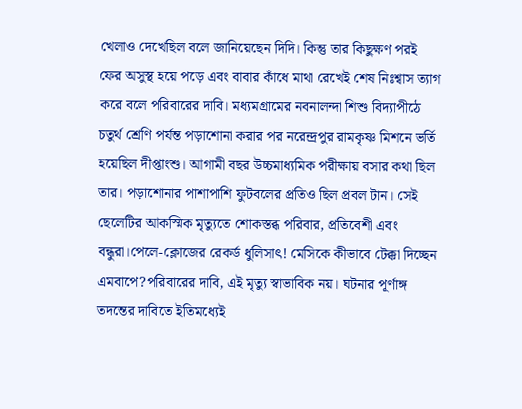খেলাও দেখেছিল বলে জানিয়েছেন দিদি। কিন্তু তার কিছুক্ষণ পরই ফের অসুস্থ হয়ে পড়ে এবং বাবার কাঁধে মাথা রেখেই শেষ নিঃশ্বাস ত্যাগ করে বলে পরিবারের দাবি। মধ্যমগ্রামের নবনালন্দা শিশু বিদ্যাপীঠে চতুর্থ শ্রেণি পর্যন্ত পড়াশোনা করার পর নরেন্দ্রপুর রামকৃষ্ণ মিশনে ভর্তি হয়েছিল দীপ্তাংশু। আগামী বছর উচ্চমাধ্যমিক পরীক্ষায় বসার কথা ছিল তার। পড়াশোনার পাশাপাশি ফুটবলের প্রতিও ছিল প্রবল টান। সেই ছেলেটির আকস্মিক মৃত্যুতে শোকস্তব্ধ পরিবার, প্রতিবেশী এবং বন্ধুরা।পেলে-ক্লোজের রেকর্ড ধুলিসাৎ! মেসিকে কীভাবে টেক্কা দিচ্ছেন এমবাপে?পরিবারের দাবি, এই মৃত্যু স্বাভাবিক নয়। ঘটনার পূর্ণাঙ্গ তদন্তের দাবিতে ইতিমধ্যেই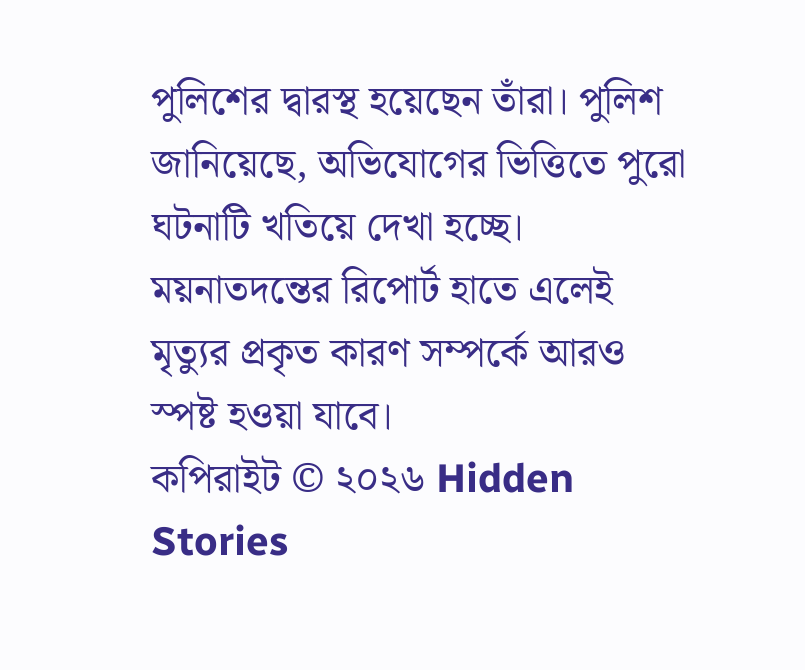পুলিশের দ্বারস্থ হয়েছেন তাঁরা। পুলিশ জানিয়েছে, অভিযোগের ভিত্তিতে পুরো ঘটনাটি খতিয়ে দেখা হচ্ছে। ময়নাতদন্তের রিপোর্ট হাতে এলেই মৃত্যুর প্রকৃত কারণ সম্পর্কে আরও স্পষ্ট হওয়া যাবে।
কপিরাইট © ২০২৬ Hidden Stories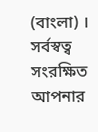(বাংলা) । সর্বস্বত্ব সংরক্ষিত
আপনার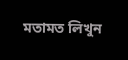মতামত লিখুন